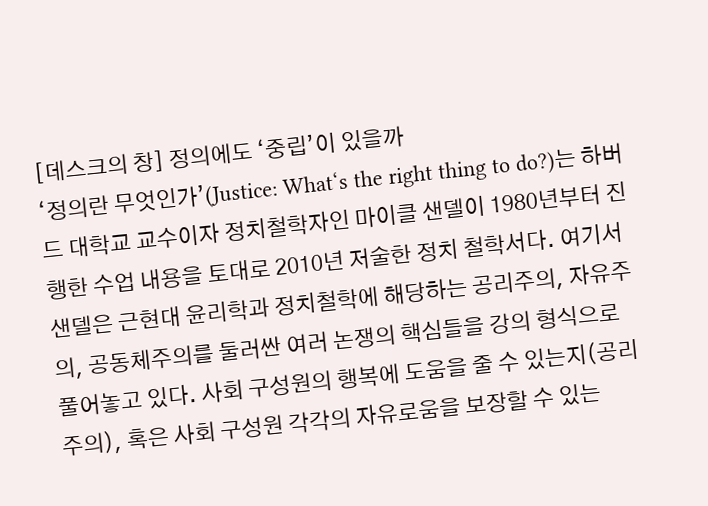[데스크의 창] 정의에도 ‘중립’이 있을까
‘정의란 무엇인가’(Justice: What‘s the right thing to do?)는 하버드 대학교 교수이자 정치철학자인 마이클 샌델이 1980년부터 진행한 수업 내용을 토대로 2010년 저술한 정치 철학서다. 여기서 샌델은 근현대 윤리학과 정치철학에 해당하는 공리주의, 자유주의, 공동체주의를 둘러싼 여러 논쟁의 핵심들을 강의 형식으로 풀어놓고 있다. 사회 구성원의 행복에 도움을 줄 수 있는지(공리주의), 혹은 사회 구성원 각각의 자유로움을 보장할 수 있는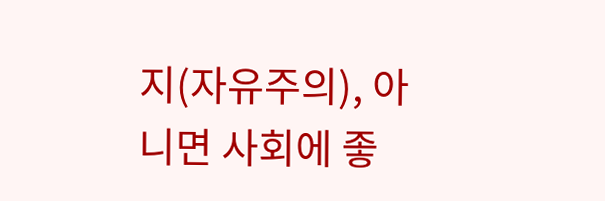지(자유주의), 아니면 사회에 좋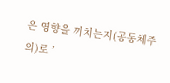은 영향을 끼치는지(공동체주의)로 ’